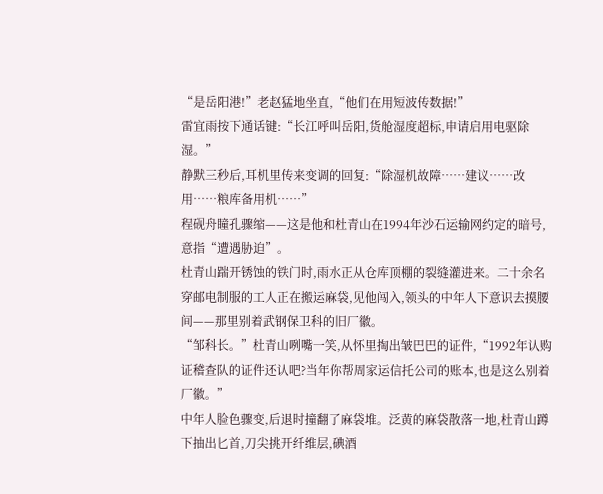“是岳阳港!”老赵猛地坐直,“他们在用短波传数据!”
雷宜雨按下通话键:“长江呼叫岳阳,货舱湿度超标,申请启用电驱除湿。”
静默三秒后,耳机里传来变调的回复:“除湿机故障……建议……改用……粮库备用机……”
程砚舟瞳孔骤缩——这是他和杜青山在1994年沙石运输网约定的暗号,意指“遭遇胁迫”。
杜青山踹开锈蚀的铁门时,雨水正从仓库顶棚的裂缝灌进来。二十余名穿邮电制服的工人正在搬运麻袋,见他闯入,领头的中年人下意识去摸腰间——那里别着武钢保卫科的旧厂徽。
“邹科长。”杜青山咧嘴一笑,从怀里掏出皱巴巴的证件,“1992年认购证稽查队的证件还认吧?当年你帮周家运信托公司的账本,也是这么别着厂徽。”
中年人脸色骤变,后退时撞翻了麻袋堆。泛黄的麻袋散落一地,杜青山蹲下抽出匕首,刀尖挑开纤维层,碘酒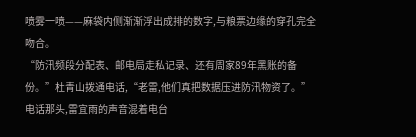喷雾一喷——麻袋内侧渐渐浮出成排的数字,与粮票边缘的穿孔完全吻合。
“防汛频段分配表、邮电局走私记录、还有周家89年黑账的备份。”杜青山拨通电话,“老雷,他们真把数据压进防汛物资了。”
电话那头,雷宜雨的声音混着电台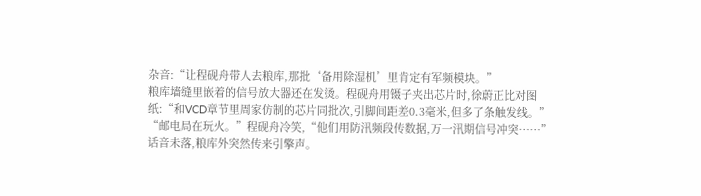杂音:“让程砚舟带人去粮库,那批‘备用除湿机’里肯定有军频模块。”
粮库墙缝里嵌着的信号放大器还在发烫。程砚舟用镊子夹出芯片时,徐蔚正比对图纸:“和VCD章节里周家仿制的芯片同批次,引脚间距差0.3毫米,但多了条触发线。”
“邮电局在玩火。”程砚舟冷笑,“他们用防汛频段传数据,万一汛期信号冲突……”
话音未落,粮库外突然传来引擎声。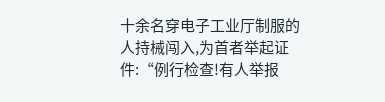十余名穿电子工业厅制服的人持械闯入,为首者举起证件:“例行检查!有人举报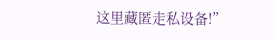这里藏匿走私设备!”